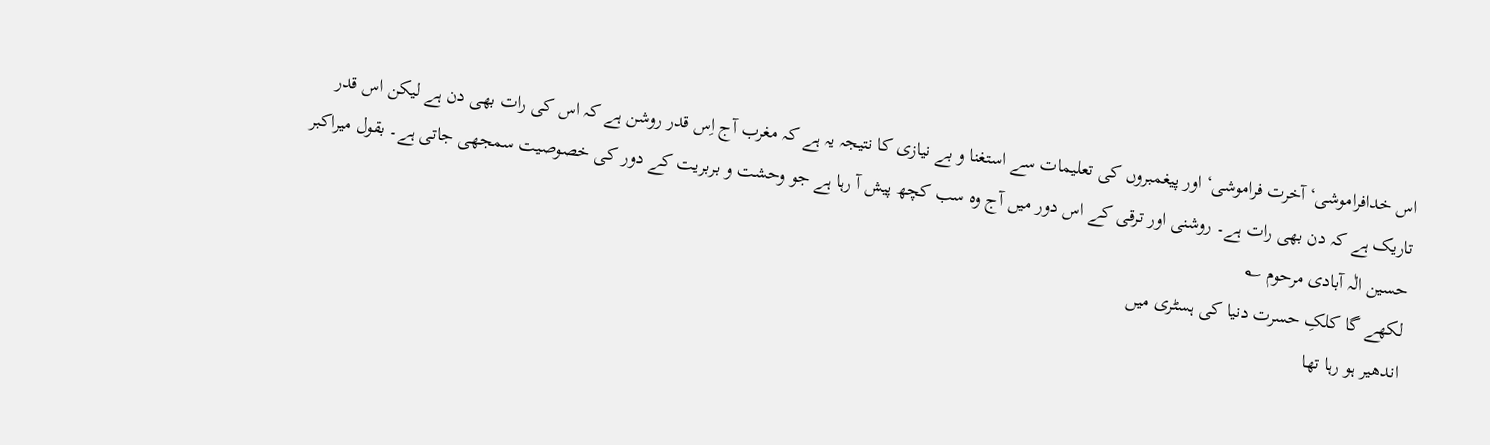اس خدافراموشی‘ آخرت فراموشی‘ اور پیغمبروں کی تعلیمات سے استغنا و بے نیازی کا نتیجہ یہ ہے کہ مغرب آج اِس قدر روشن ہے کہ اس کی رات بھی دن ہے لیکن اس قدر تاریک ہے کہ دن بھی رات ہے۔ روشنی اور ترقی کے اس دور میں آج وہ سب کچھ پیش آ رہا ہے جو وحشت و بربریت کے دور کی خصوصیت سمجھی جاتی ہے۔ بقول میراکبر حسین الٰہ آبادی مرحوم ؎
لکھے گا کلکِ حسرت دنیا کی ہسٹری میں
اندھیر ہو رہا تھا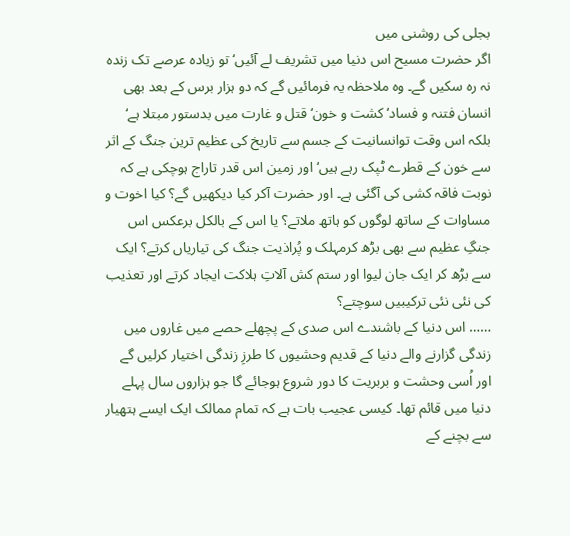بجلی کی روشنی میں
اگر حضرت مسیح اس دنیا میں تشریف لے آئیں‘ تو زیادہ عرصے تک زندہ نہ رہ سکیں گے۔ وہ ملاحظہ یہ فرمائیں گے کہ دو ہزار برس کے بعد بھی انسان فتنہ و فساد‘ کشت و خون‘ قتل و غارت میں بدستور مبتلا ہے‘ بلکہ اس وقت توانسانیت کے جسم سے تاریخ کی عظیم ترین جنگ کے اثر سے خون کے قطرے ٹپک رہے ہیں‘ اور زمین اس قدر تاراج ہوچکی ہے کہ نوبت فاقہ کشی کی آگئی ہے۔ اور حضرت آکر کیا دیکھیں گے؟ کیا اخوت و مساوات کے ساتھ لوگوں کو ہاتھ ملاتے؟ یا اس کے بالکل برعکس اس جنگِ عظیم سے بھی بڑھ کرمہلک و پُراذیت جنگ کی تیاریاں کرتے؟ ایک سے بڑھ کر ایک جان لیوا اور ستم کش آلاتِ ہلاکت ایجاد کرتے اور تعذیب کی نئی نئی ترکیبیں سوچتے؟
…… اس دنیا کے باشندے اس صدی کے پچھلے حصے میں غاروں میں زندگی گزارنے والے دنیا کے قدیم وحشیوں کا طرزِ زندگی اختیار کرلیں گے اور اُسی وحشت و بربریت کا دور شروع ہوجائے گا جو ہزاروں سال پہلے دنیا میں قائم تھا۔ کیسی عجیب بات ہے کہ تمام ممالک ایک ایسے ہتھیار سے بچنے کے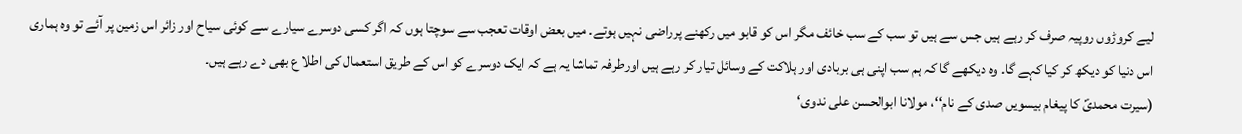لیے کروڑوں روپیہ صرف کر رہے ہیں جس سے ہیں تو سب کے سب خائف مگر اس کو قابو میں رکھنے پرراضی نہیں ہوتے۔ میں بعض اوقات تعجب سے سوچتا ہوں کہ اگر کسی دوسرے سیارے سے کوئی سیاح اور زائر اس زمین پر آئے تو وہ ہماری اس دنیا کو دیکھ کر کیا کہے گا۔ وہ دیکھے گا کہ ہم سب اپنی ہی بربادی اور ہلاکت کے وسائل تیار کر رہے ہیں اورطرفہ تماشا یہ ہے کہ ایک دوسرے کو اس کے طریق استعمال کی اطلا ع بھی دے رہے ہیں۔
(سیرت محمدیؐ کا پیغام بیسویں صدی کے نام‘‘، مولانا ابوالحسن علی ندوی‘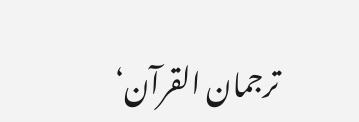ترجمان القرآن‘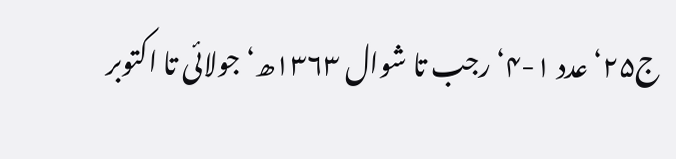ج۲۵‘ عدد ۱-۴‘ رجب تا شوال ۱۳۶۳ھ‘ جولائی تا اکتوبر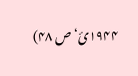۱۹۴۴ئ‘ ص ۴۸)